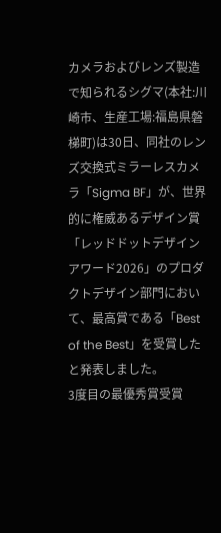カメラおよびレンズ製造で知られるシグマ(本社:川崎市、生産工場:福島県磐梯町)は30日、同社のレンズ交換式ミラーレスカメラ「Sigma BF」が、世界的に権威あるデザイン賞「レッドドットデザインアワード2026」のプロダクトデザイン部門において、最高賞である「Best of the Best」を受賞したと発表しました。
3度目の最優秀賞受賞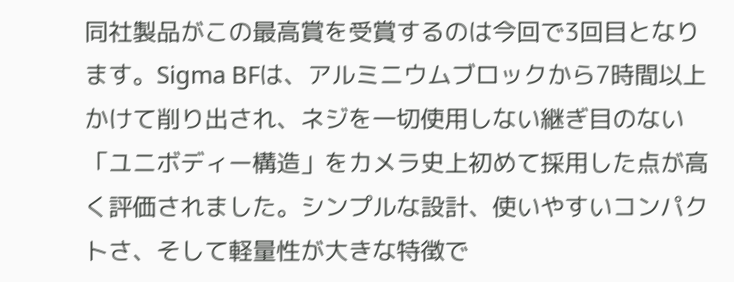同社製品がこの最高賞を受賞するのは今回で3回目となります。Sigma BFは、アルミニウムブロックから7時間以上かけて削り出され、ネジを一切使用しない継ぎ目のない「ユニボディー構造」をカメラ史上初めて採用した点が高く評価されました。シンプルな設計、使いやすいコンパクトさ、そして軽量性が大きな特徴で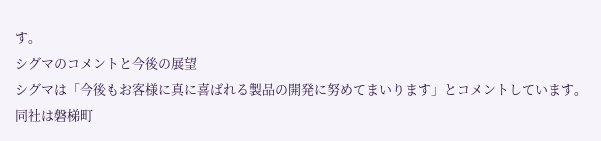す。
シグマのコメントと今後の展望
シグマは「今後もお客様に真に喜ばれる製品の開発に努めてまいります」とコメントしています。同社は磐梯町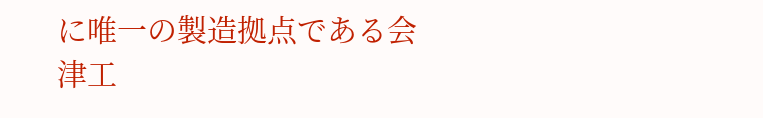に唯一の製造拠点である会津工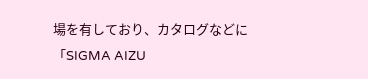場を有しており、カタログなどに「SIGMA AIZU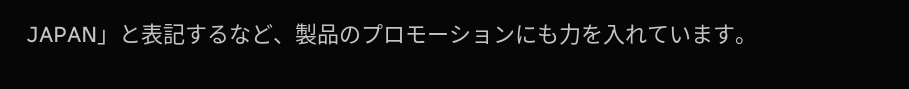JAPAN」と表記するなど、製品のプロモーションにも力を入れています。